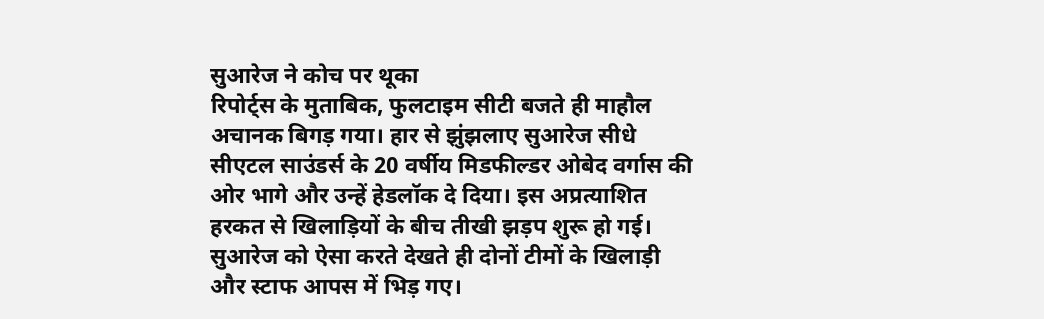सुआरेज ने कोच पर थूका
रिपोर्ट्स के मुताबिक, फुलटाइम सीटी बजते ही माहौल अचानक बिगड़ गया। हार से झुंझलाए सुआरेज सीधे सीएटल साउंडर्स के 20 वर्षीय मिडफील्डर ओबेद वर्गास की ओर भागे और उन्हें हेडलॉक दे दिया। इस अप्रत्याशित हरकत से खिलाड़ियों के बीच तीखी झड़प शुरू हो गई। सुआरेज को ऐसा करते देखते ही दोनों टीमों के खिलाड़ी और स्टाफ आपस में भिड़ गए।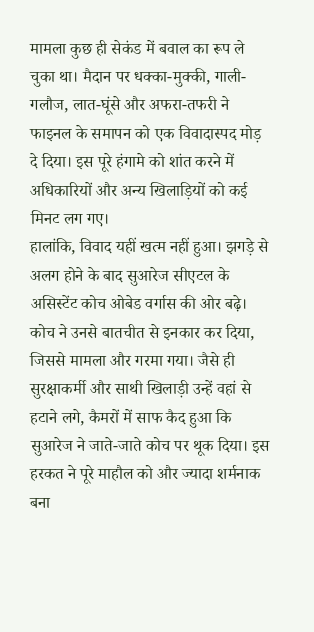मामला कुछ ही सेकंड में बवाल का रूप ले चुका था। मैदान पर धक्का-मुक्की, गाली-गलौज, लात-घूंसे और अफरा-तफरी ने फाइनल के समापन को एक विवादास्पद मोड़ दे दिया। इस पूरे हंगामे को शांत करने में अधिकारियों और अन्य खिलाड़ियों को कई मिनट लग गए।
हालांकि, विवाद यहीं खत्म नहीं हुआ। झगड़े से अलग होने के बाद सुआरेज सीएटल के असिस्टेंट कोच ओबेड वर्गास की ओर बढ़े। कोच ने उनसे बातचीत से इनकार कर दिया, जिससे मामला और गरमा गया। जैसे ही सुरक्षाकर्मी और साथी खिलाड़ी उन्हें वहां से हटाने लगे, कैमरों में साफ कैद हुआ कि सुआरेज ने जाते-जाते कोच पर थूक दिया। इस हरकत ने पूरे माहौल को और ज्यादा शर्मनाक बना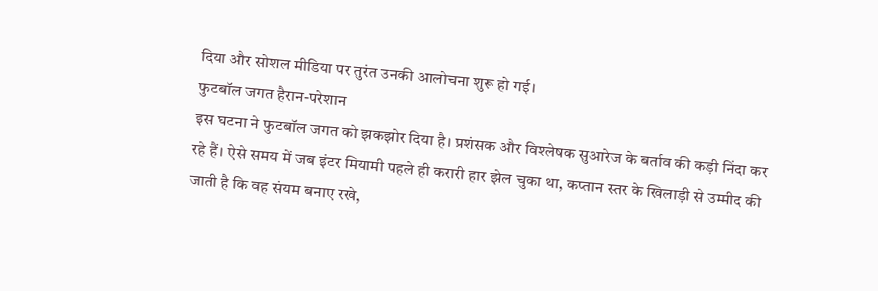दिया और सोशल मीडिया पर तुरंत उनकी आलोचना शुरू हो गई।
फुटबॉल जगत हैरान-परेशान
इस घटना ने फुटबॉल जगत को झकझोर दिया है। प्रशंसक और विश्लेषक सुआरेज के बर्ताव की कड़ी निंदा कर रहे हैं। ऐसे समय में जब इंटर मियामी पहले ही करारी हार झेल चुका था, कप्तान स्तर के खिलाड़ी से उम्मीद की जाती है कि वह संयम बनाए रखे,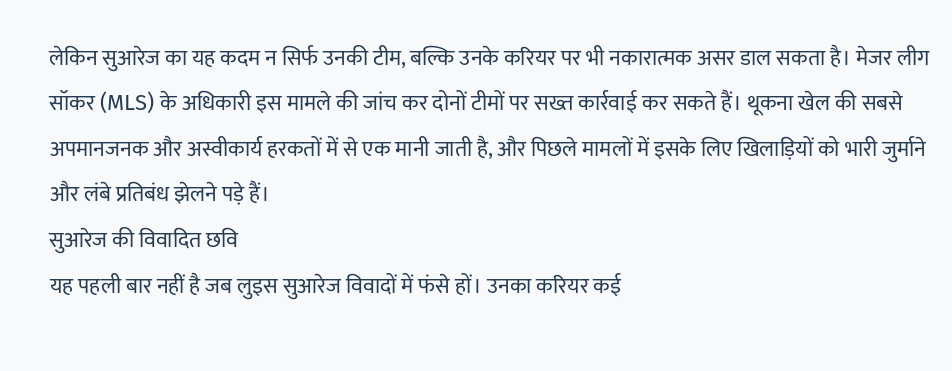लेकिन सुआरेज का यह कदम न सिर्फ उनकी टीम, बल्कि उनके करियर पर भी नकारात्मक असर डाल सकता है। मेजर लीग सॉकर (MLS) के अधिकारी इस मामले की जांच कर दोनों टीमों पर सख्त कार्रवाई कर सकते हैं। थूकना खेल की सबसे अपमानजनक और अस्वीकार्य हरकतों में से एक मानी जाती है, और पिछले मामलों में इसके लिए खिलाड़ियों को भारी जुर्माने और लंबे प्रतिबंध झेलने पड़े हैं।
सुआरेज की विवादित छवि
यह पहली बार नहीं है जब लुइस सुआरेज विवादों में फंसे हों। उनका करियर कई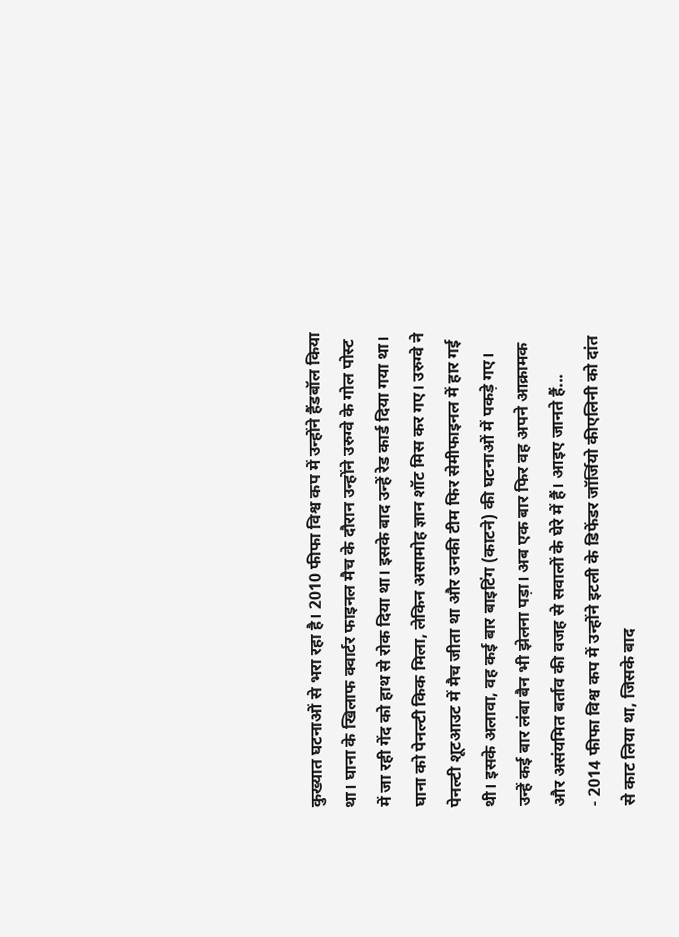कुख्यात घटनाओं से भरा रहा है। 2010 फीफा विश्व कप में उन्होंने हैंडबॉल किया था। घाना के खिलाफ क्वार्टर फाइनल मैच के दौरान उन्होंने उरुग्वे के गोल पोस्ट में जा रही गेंद को हाथ से रोक दिया था। इसके बाद उन्हें रेड कार्ड दिया गया था। घाना को पेनल्टी किक मिला, लेकिन असामोह ज्ञान शॉट मिस कर गए। उरुग्वे ने पेनल्टी शूटआउट में मैच जीता था और उनकी टीम फिर सेमीफाइनल में हार गई थी। इसके अलावा, वह कई बार बाइटिंग (काटने) की घटनाओं में पकड़े गए। उन्हें कई बार लंबा बैन भी झेलना पड़ा। अब एक बार फिर वह अपने आक्रामक और असंयमित बर्ताव की वजह से सवालों के घेरे में हैं। आइए जानते हैं...
- 2014 फीफा विश्व कप में उन्होंने इटली के डिफेंडर जॉर्जियो कीएलिनी को दांत से काट लिया था, जिसके बाद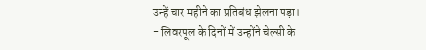उन्हें चार महीने का प्रतिबंध झेलना पड़ा।
- लिवरपूल के दिनों में उन्होंने चेल्सी के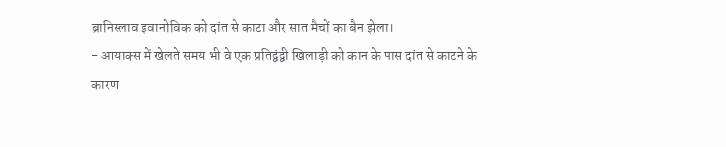ब्रानिस्लाव इवानोविक को दांत से काटा और सात मैचों का बैन झेला।
- आयाक्स में खेलते समय भी वे एक प्रतिद्वंद्वी खिलाड़ी को कान के पास दांत से काटने के कारण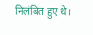निलंबित हुए थे।